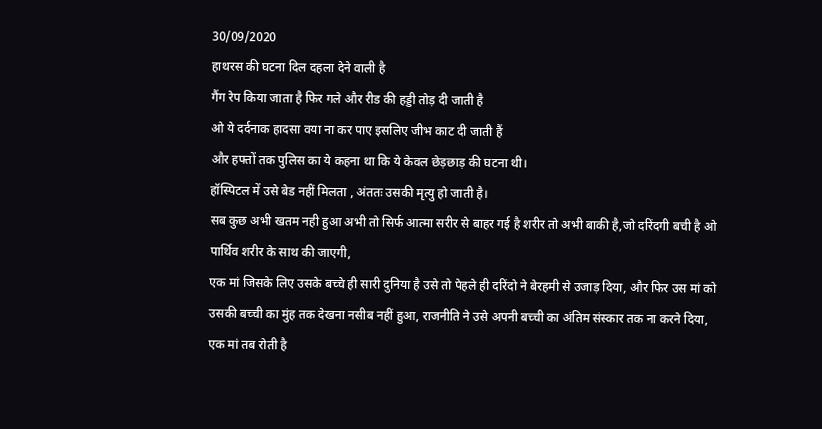30/09/2020
हाथरस की घटना दिल दहला देने वाली है
गैंग रेप किया जाता है फिर गले और रीड की हड्डी तोड़ दी जाती है
ओ ये दर्दनाक हादसा वया ना कर पाए इसलिए जीभ काट दी जाती हैं
और हफ्तों तक पुलिस का ये कहना था कि ये केवल छेड़छाड़ की घटना थी।
हॉस्पिटल में उसे बेड नहीं मिलता , अंततः उसकी मृत्यु हो जाती है।
सब कुछ अभी खतम नही हुआ अभी तो सिर्फ आत्मा सरीर से बाहर गई है शरीर तो अभी बाकी है,जो दरिंदगी बची है ओ पार्थिव शरीर के साथ की जाएगी,
एक मां जिसके लिए उसके बच्चे ही सारी दुनिया है उसे तो पेहले ही दरिंदो ने बेरहमी से उजाड़ दिया, और फिर उस मां को उसकी बच्ची का मुंह तक देखना नसीब नहीं हुआ, राजनीति ने उसे अपनी बच्ची का अंतिम संस्कार तक ना करने दिया, एक मां तब रोती है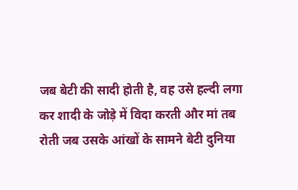जब बेटी की सादी होती है, वह उसे हल्दी लगा कर शादी के जोड़े में विदा करती और मां तब रोती जब उसके आंखों के सामने बेटी दुनिया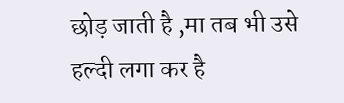छोड़ जाती है ,मा तब भी उसे हल्दी लगा कर है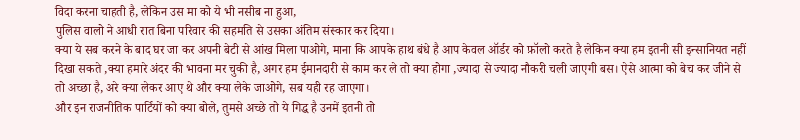विदा करना चाहती है, लेकिन उस मा को ये भी नसीब ना हुआ,
पुलिस वालो ने आधी रात बिना परिवार की सहमति से उसका अंतिम संस्कार कर दिया।
क्या ये सब करने के बाद घर जा कर अपनी बेटी से आंख मिला पाओगे, माना कि आपके हाथ बंधे है आप केवल ऑर्डर को फ़ॉलो करते है लेकिन क्या हम इतनी सी इन्सानियत नहीं दिखा सकते ,क्या हमारे अंदर की भावना मर चुकी है, अगर हम ईमानदारी से काम कर ले तो क्या होगा ,ज्यादा से ज्यादा नौकरी चली जाएगी बस। ऐसे आत्मा को बेच कर जीने से तो अच्छा है, अरे क्या लेकर आए थे और क्या लेके जाओगे, सब यही रह जाएगा।
और इन राजनीतिक पार्टियों को क्या बोले, तुमसे अच्छे तो ये गिद्ध है उनमें इतनी तो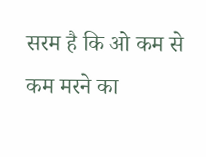सरम है कि ओ कम से कम मरने का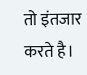तो इंतजार करते है।